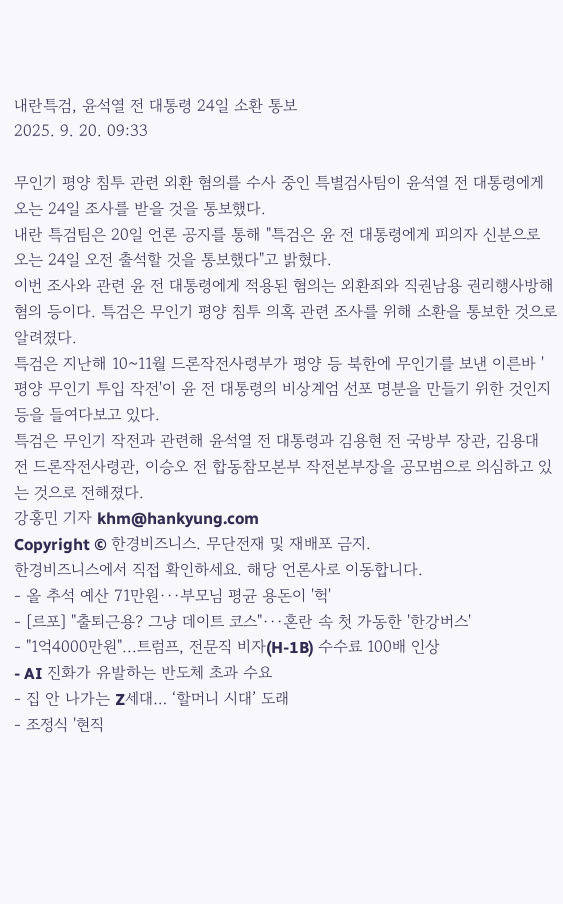내란특검, 윤석열 전 대통령 24일 소환 통보
2025. 9. 20. 09:33

무인기 평양 침투 관련 외환 혐의를 수사 중인 특별검사팀이 윤석열 전 대통령에게 오는 24일 조사를 받을 것을 통보했다.
내란 특검팀은 20일 언론 공지를 통해 "특검은 윤 전 대통령에게 피의자 신분으로 오는 24일 오전 출석할 것을 통보했다"고 밝혔다.
이번 조사와 관련 윤 전 대통령에게 적용된 혐의는 외환죄와 직권남용 권리행사방해 혐의 등이다. 특검은 무인기 평양 침투 의혹 관련 조사를 위해 소환을 통보한 것으로 알려졌다.
특검은 지난해 10~11월 드론작전사령부가 평양 등 북한에 무인기를 보낸 이른바 '평양 무인기 투입 작전'이 윤 전 대통령의 비상계엄 선포 명분을 만들기 위한 것인지 등을 들여다보고 있다.
특검은 무인기 작전과 관련해 윤석열 전 대통령과 김용현 전 국방부 장관, 김용대 전 드론작전사령관, 이승오 전 합동참모본부 작전본부장을 공모범으로 의심하고 있는 것으로 전해졌다.
강홍민 기자 khm@hankyung.com
Copyright © 한경비즈니스. 무단전재 및 재배포 금지.
한경비즈니스에서 직접 확인하세요. 해당 언론사로 이동합니다.
- 올 추석 예산 71만원···부모님 평균 용돈이 '헉'
- [르포] "출퇴근용? 그냥 데이트 코스"···혼란 속 첫 가동한 '한강버스'
- "1억4000만원"...트럼프, 전문직 비자(H-1B) 수수료 100배 인상
- AI 진화가 유발하는 반도체 초과 수요
- 집 안 나가는 Z세대… ‘할머니 시대’ 도래
- 조정식 '현직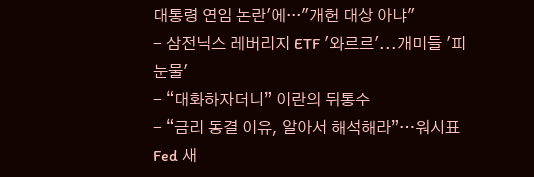대통령 연임 논란'에···"개헌 대상 아냐"
- 삼전닉스 레버리지 ETF '와르르'...개미들 '피눈물'
- “대화하자더니” 이란의 뒤통수
- “금리 동결 이유, 알아서 해석해라”…워시표 Fed 새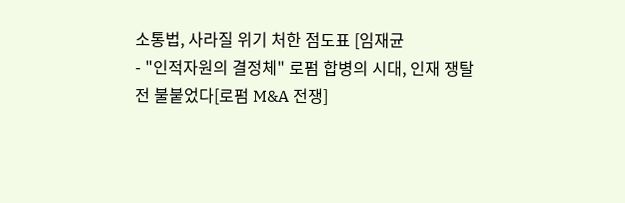소통법, 사라질 위기 처한 점도표 [임재균
- "인적자원의 결정체" 로펌 합병의 시대, 인재 쟁탈전 불붙었다[로펌 M&A 전쟁]